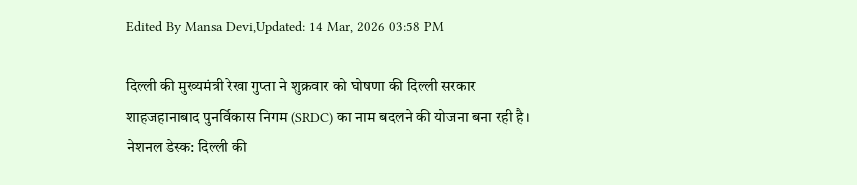Edited By Mansa Devi,Updated: 14 Mar, 2026 03:58 PM

दिल्ली की मुख्यमंत्री रेखा गुप्ता ने शुक्रवार को घोषणा की दिल्ली सरकार शाहजहानाबाद पुनर्विकास निगम (SRDC) का नाम बदलने की योजना बना रही है।
नेशनल डेस्क: दिल्ली की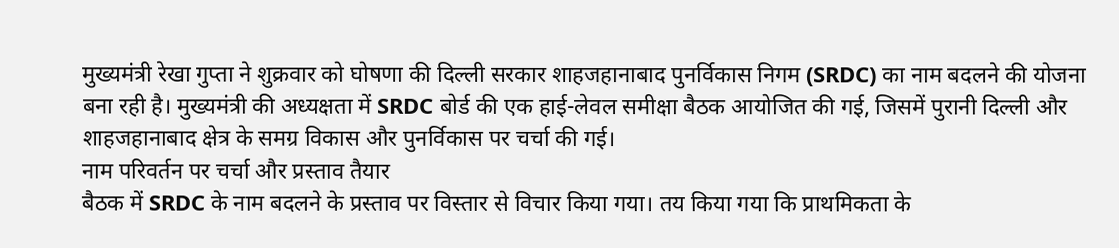मुख्यमंत्री रेखा गुप्ता ने शुक्रवार को घोषणा की दिल्ली सरकार शाहजहानाबाद पुनर्विकास निगम (SRDC) का नाम बदलने की योजना बना रही है। मुख्यमंत्री की अध्यक्षता में SRDC बोर्ड की एक हाई-लेवल समीक्षा बैठक आयोजित की गई, जिसमें पुरानी दिल्ली और शाहजहानाबाद क्षेत्र के समग्र विकास और पुनर्विकास पर चर्चा की गई।
नाम परिवर्तन पर चर्चा और प्रस्ताव तैयार
बैठक में SRDC के नाम बदलने के प्रस्ताव पर विस्तार से विचार किया गया। तय किया गया कि प्राथमिकता के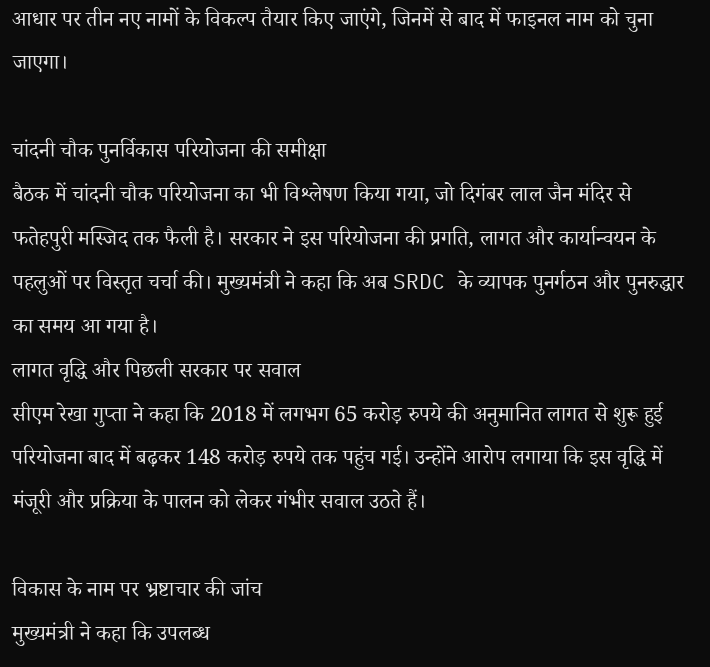आधार पर तीन नए नामों के विकल्प तैयार किए जाएंगे, जिनमें से बाद में फाइनल नाम को चुना जाएगा।

चांदनी चौक पुनर्विकास परियोजना की समीक्षा
बैठक में चांदनी चौक परियोजना का भी विश्लेषण किया गया, जो दिगंबर लाल जैन मंदिर से फतेहपुरी मस्जिद तक फैली है। सरकार ने इस परियोजना की प्रगति, लागत और कार्यान्वयन के पहलुओं पर विस्तृत चर्चा की। मुख्यमंत्री ने कहा कि अब SRDC के व्यापक पुनर्गठन और पुनरुद्धार का समय आ गया है।
लागत वृद्धि और पिछली सरकार पर सवाल
सीएम रेखा गुप्ता ने कहा कि 2018 में लगभग 65 करोड़ रुपये की अनुमानित लागत से शुरू हुई परियोजना बाद में बढ़कर 148 करोड़ रुपये तक पहुंच गई। उन्होंने आरोप लगाया कि इस वृद्धि में मंजूरी और प्रक्रिया के पालन को लेकर गंभीर सवाल उठते हैं।

विकास के नाम पर भ्रष्टाचार की जांच
मुख्यमंत्री ने कहा कि उपलब्ध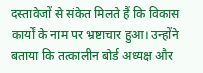दस्तावेजों से संकेत मिलते हैं कि विकास कार्यों के नाम पर भ्रष्टाचार हुआ। उन्होंने बताया कि तत्कालीन बोर्ड अध्यक्ष और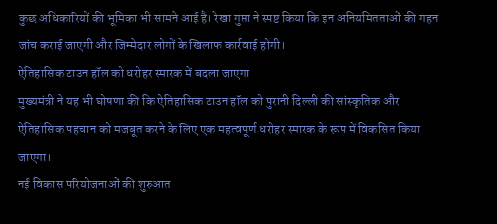कुछ अधिकारियों की भूमिका भी सामने आई है। रेखा गुप्ता ने स्पष्ट किया कि इन अनियमितताओं की गहन जांच कराई जाएगी और जिम्मेदार लोगों के खिलाफ कार्रवाई होगी।
ऐतिहासिक टाउन हॉल को धरोहर स्मारक में बदला जाएगा
मुख्यमंत्री ने यह भी घोषणा की कि ऐतिहासिक टाउन हॉल को पुरानी दिल्ली की सांस्कृतिक और ऐतिहासिक पहचान को मजबूत करने के लिए एक महत्वपूर्ण धरोहर स्मारक के रूप में विकसित किया जाएगा।
नई विकास परियोजनाओं की शुरुआत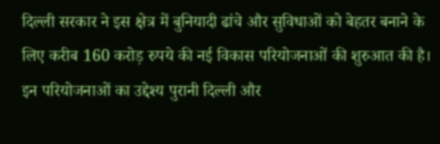दिल्ली सरकार ने इस क्षेत्र में बुनियादी ढांचे और सुविधाओं को बेहतर बनाने के लिए करीब 160 करोड़ रुपये की नई विकास परियोजनाओं की शुरुआत की है। इन परियोजनाओं का उद्देश्य पुरानी दिल्ली और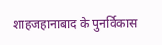शाहजहानाबाद के पुनर्विकास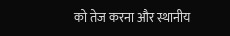को तेज करना और स्थानीय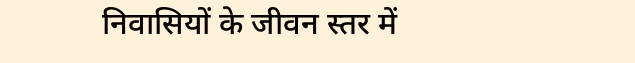निवासियों के जीवन स्तर में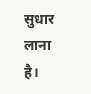सुधार लाना है।